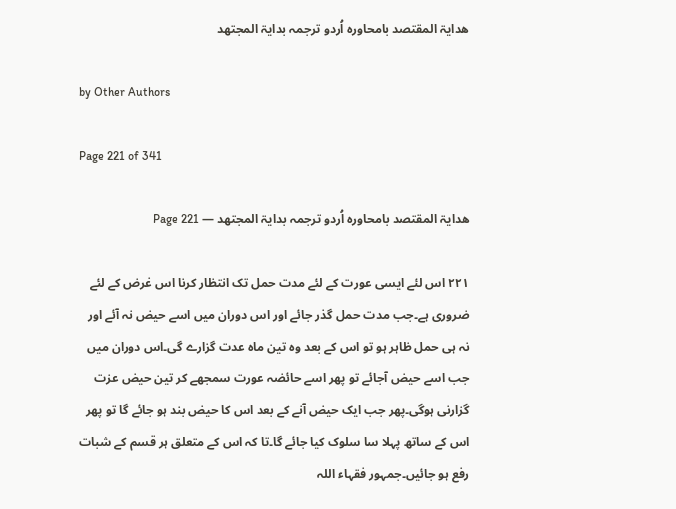ھدایۃ المقتصد بامحاورہ اُردو ترجمہ بدایۃ المجتھد

by Other Authors

Page 221 of 341

ھدایۃ المقتصد بامحاورہ اُردو ترجمہ بدایۃ المجتھد — Page 221

۲۲۱ اس لئے ایسی عورت کے لئے مدت حمل تک انتظار کرنا اس غرض کے لئے ضروری ہے۔جب مدت حمل گذر جائے اور اس دوران میں اسے حیض نہ آئے اور نہ ہی حمل ظاہر ہو تو اس کے بعد وہ تین ماہ عدت گزارے گی۔اس دوران میں جب اسے حیض آجائے تو پھر اسے حائضہ عورت سمجھے کر تین حیض عزت گزارنی ہوگی۔پھر جب ایک حیض آنے کے بعد اس کا حیض بند ہو جائے گا تو پھر اس کے ساتھ پہلا سا سلوک کیا جائے گا۔تا کہ اس کے متعلق ہر قسم کے شبات رفع ہو جائیں۔جمہور فقہاء اللہ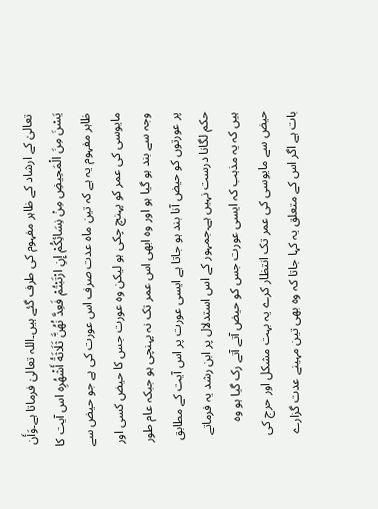تعالیٰ کے ارشاد کے ظاہر مفہوم کی طرف گئے ہیں۔اللہ تعالیٰ فرماتا ہے۔وَأَن يَسْنَ مِنَ الْمَحِيضِ مِنْ نِسَائِكُمْ إِنِ ارْتَبْتُمْ فَعِدَّ نُهُنَّ ثَلَاثَةُ أَشْهُرِه اس آیت کا ظاہر مفہوم یہ ہے کہ تین ماہ عدت صرف اس عورت کی ہے جو حیض سے مایوسی کی عمر کو پہنچ چکی ہو لیکن وہ عورت جس کا حیض کسی اور وجہ سے بند ہو گیا ہو اور وہ ابھی اس عمر تک نہ پہنچی ہو جبکہ عام طور پر عورتوں کو حیض آنا بند ہو جاتا ہے ایسی عورت پر اس آیت کے مطابق حکم لگانا درست نہیں ہے۔جمہور کے اس استدلال پر ابن رشد یہ فرماتے ہیں کہ یہ مذہب کہ ایسی عورت جس کو حیض آتے آتے رک گیا ہو وہ حیض سے مایوسی کی عمر تک انتظار کرے یہ بہت مشکل اور حرج کی بات ہے اگر اس کے متعلق یہ کہا جاتا کہ وہ بھی تین مہینے عدت گزارے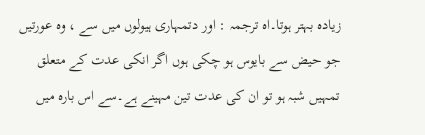زیادہ بہتر ہوتا۔اہ ترجمہ : اور دتمہاری ہیولوں میں سے ، وہ عورتیں جو حیض سے بایوس ہو چکی ہوں اگر انکی عدت کے متعلق تمہیں شبہ ہو تو ان کی عدت تین مہینے ہے۔سے اس بارہ میں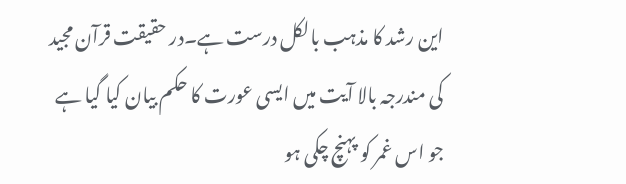این رشد کا مذہب بالکل درست ہے۔در حقیقت قرآن مجید کی مندرجہ بالا آیت میں ایسی عورت کا حکم بیان کیا گیا ہے جو اس غمر کو پہنچ چکی ہو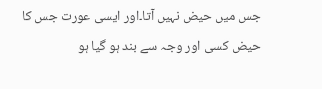جس میں حیض نہیں آتا۔اور ایسی عورت جس کا حیض کسی اور وجہ سے بند ہو گیا ہو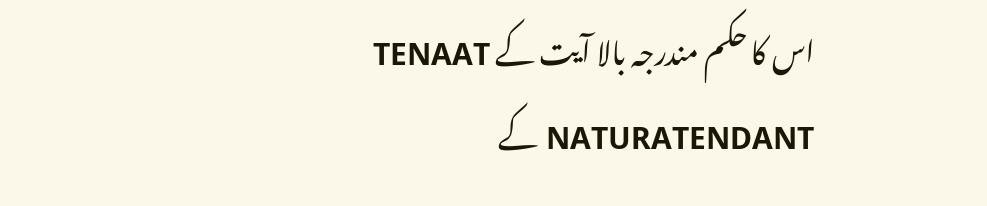اس کا حکم مندرجہ بالا آیت کے TENAAT NATURATENDANT کے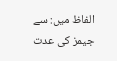الفاظ میں: سے جیمز کی عدت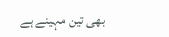بھی تین مہینے ہے